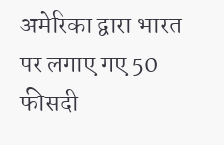अमेरिका द्वारा भारत पर लगाए गए 50 फीसदी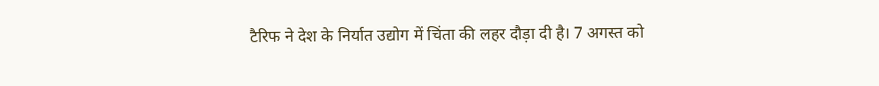टैरिफ ने देश के निर्यात उद्योग में चिंता की लहर दौड़ा दी है। 7 अगस्त को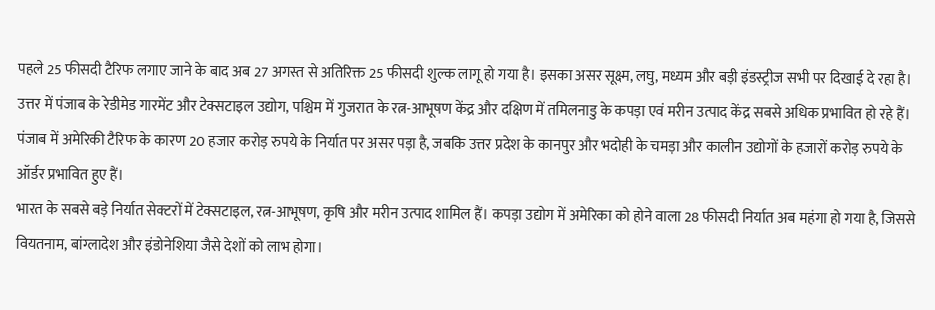पहले 25 फीसदी टैरिफ लगाए जाने के बाद अब 27 अगस्त से अतिरिक्त 25 फीसदी शुल्क लागू हो गया है। इसका असर सूक्ष्म, लघु, मध्यम और बड़ी इंडस्ट्रीज सभी पर दिखाई दे रहा है।
उत्तर में पंजाब के रेडीमेड गारमेंट और टेक्सटाइल उद्योग, पश्चिम में गुजरात के रत्न-आभूषण केंद्र और दक्षिण में तमिलनाडु के कपड़ा एवं मरीन उत्पाद केंद्र सबसे अधिक प्रभावित हो रहे हैं। पंजाब में अमेरिकी टैरिफ के कारण 20 हजार करोड़ रुपये के निर्यात पर असर पड़ा है, जबकि उत्तर प्रदेश के कानपुर और भदोही के चमड़ा और कालीन उद्योगों के हजारों करोड़ रुपये के ऑर्डर प्रभावित हुए हैं।
भारत के सबसे बड़े निर्यात सेक्टरों में टेक्सटाइल, रत्न-आभूषण, कृषि और मरीन उत्पाद शामिल हैं। कपड़ा उद्योग में अमेरिका को होने वाला 28 फीसदी निर्यात अब महंगा हो गया है, जिससे वियतनाम, बांग्लादेश और इंडोनेशिया जैसे देशों को लाभ होगा।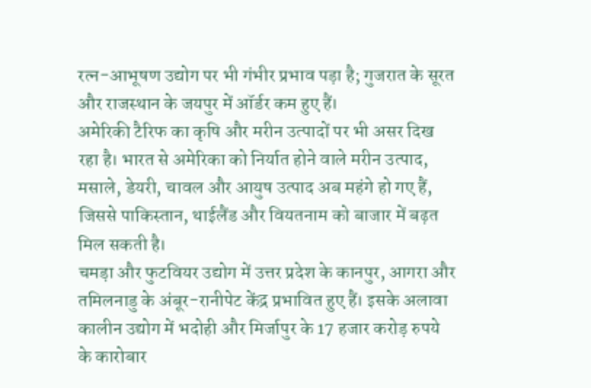रत्न-आभूषण उद्योग पर भी गंभीर प्रभाव पड़ा है; गुजरात के सूरत और राजस्थान के जयपुर में ऑर्डर कम हुए हैं।
अमेरिकी टैरिफ का कृषि और मरीन उत्पादों पर भी असर दिख रहा है। भारत से अमेरिका को निर्यात होने वाले मरीन उत्पाद, मसाले, डेयरी, चावल और आयुष उत्पाद अब महंगे हो गए हैं, जिससे पाकिस्तान, थाईलैंड और वियतनाम को बाजार में बढ़त मिल सकती है।
चमड़ा और फुटवियर उद्योग में उत्तर प्रदेश के कानपुर, आगरा और तमिलनाडु के अंबूर-रानीपेट केंद्र प्रभावित हुए हैं। इसके अलावा कालीन उद्योग में भदोही और मिर्जापुर के 17 हजार करोड़ रुपये के कारोबार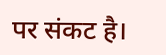पर संकट है।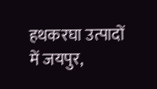हथकरघा उत्पादों में जयपुर,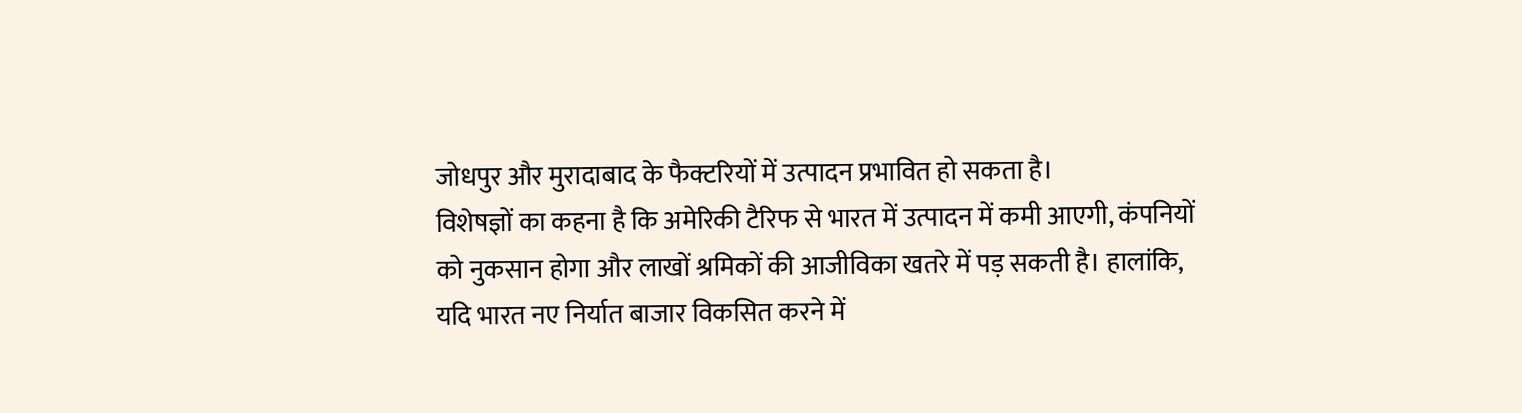जोधपुर और मुरादाबाद के फैक्टरियों में उत्पादन प्रभावित हो सकता है।
विशेषज्ञों का कहना है कि अमेरिकी टैरिफ से भारत में उत्पादन में कमी आएगी, कंपनियों को नुकसान होगा और लाखों श्रमिकों की आजीविका खतरे में पड़ सकती है। हालांकि, यदि भारत नए निर्यात बाजार विकसित करने में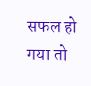सफल हो गया तो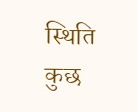स्थिति कुछ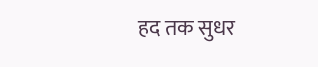हद तक सुधर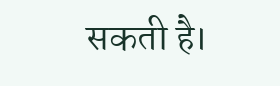सकती है।